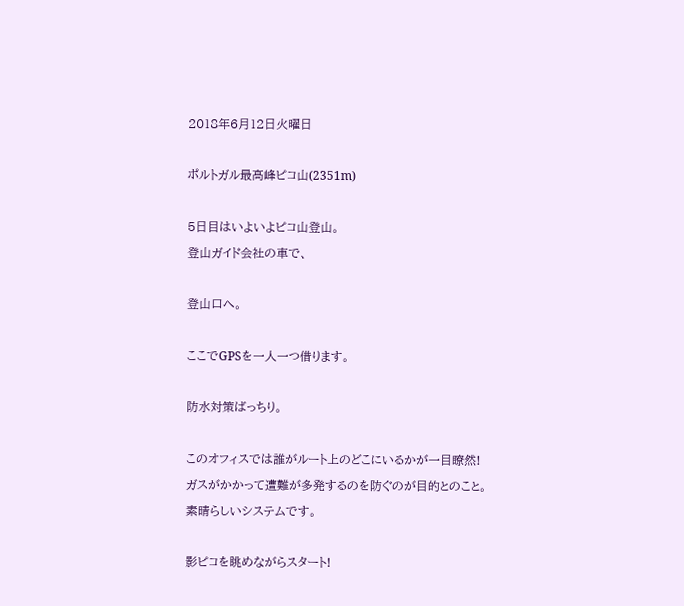2018年6月12日火曜日

ポルトガル最高峰ピコ山(2351m)

5日目はいよいよピコ山登山。
登山ガイド会社の車で、

登山口へ。

ここでGPSを一人一つ借ります。

防水対策ばっちり。

このオフィスでは誰がルート上のどこにいるかが一目瞭然!
ガスがかかって遭難が多発するのを防ぐのが目的とのこと。
素晴らしいシステムです。

影ピコを眺めながらスタート!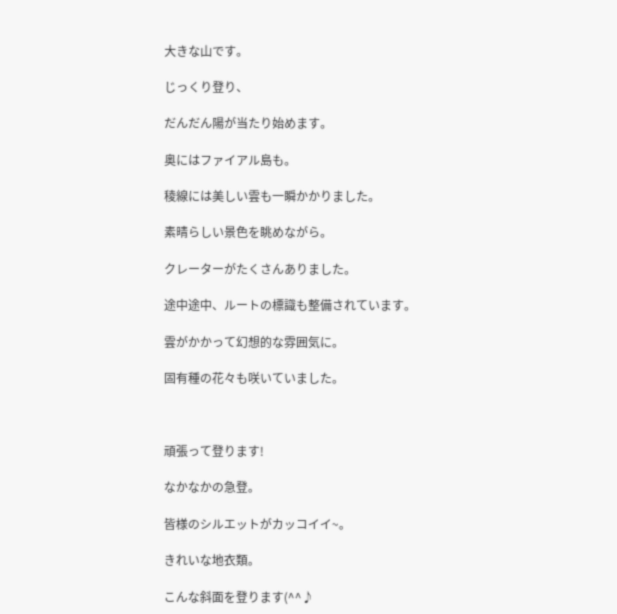大きな山です。

じっくり登り、

だんだん陽が当たり始めます。

奥にはファイアル島も。

稜線には美しい雲も一瞬かかりました。

素晴らしい景色を眺めながら。

クレーターがたくさんありました。

途中途中、ルートの標識も整備されています。

雲がかかって幻想的な雰囲気に。

固有種の花々も咲いていました。



頑張って登ります!

なかなかの急登。

皆様のシルエットがカッコイイ~。

きれいな地衣類。

こんな斜面を登ります(^^♪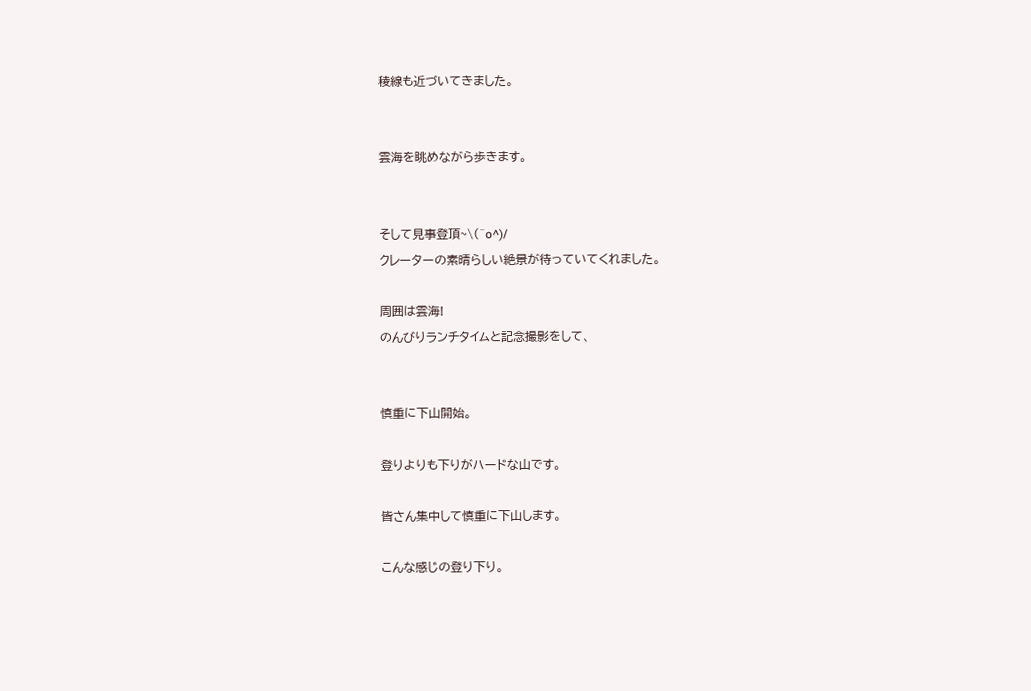稜線も近づいてきました。


雲海を眺めながら歩きます。


そして見事登頂~\(^o^)/
クレーターの素晴らしい絶景が待っていてくれました。

周囲は雲海!
のんびりランチタイムと記念撮影をして、


慎重に下山開始。

登りよりも下りがハードな山です。

皆さん集中して慎重に下山します。

こんな感じの登り下り。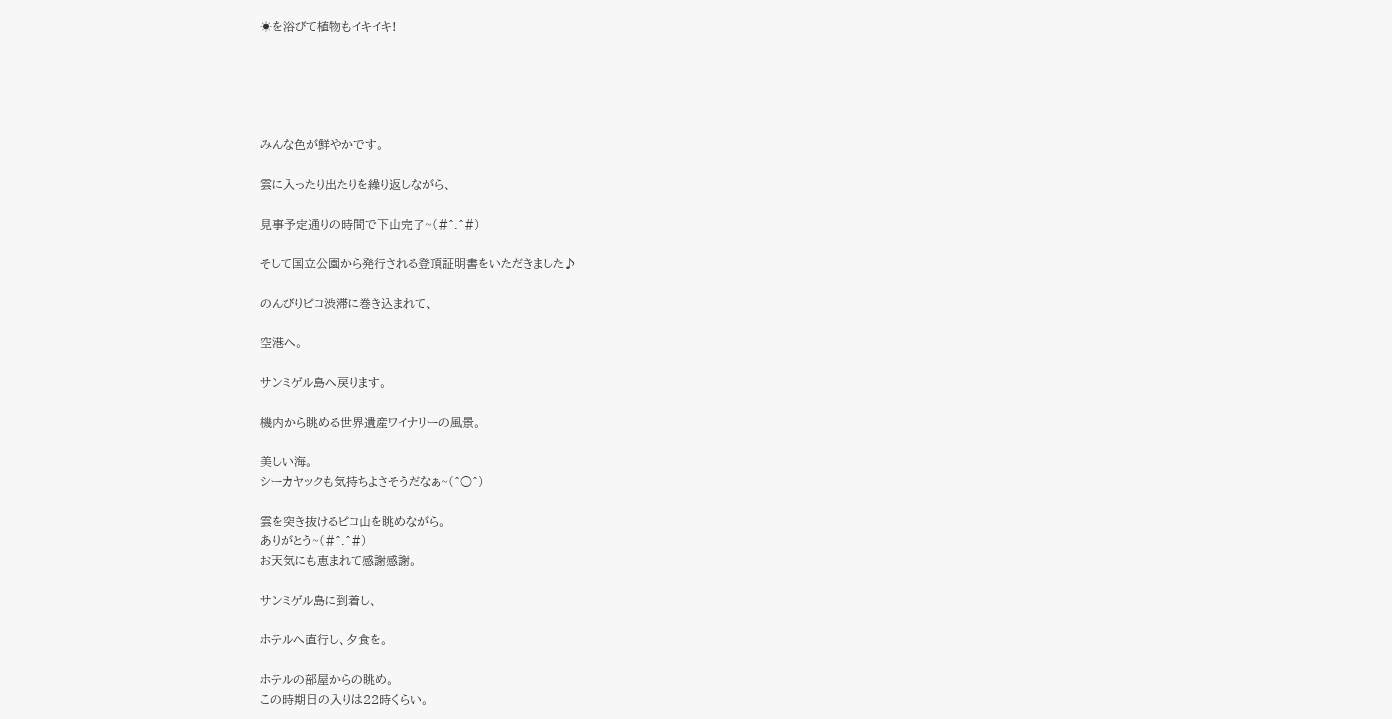☀を浴びて植物もイキイキ!





みんな色が鮮やかです。

雲に入ったり出たりを繰り返しながら、

見事予定通りの時間で下山完了~(#^.^#)

そして国立公園から発行される登頂証明書をいただきました♪

のんびりピコ渋滞に巻き込まれて、

空港へ。

サンミゲル島へ戻ります。

機内から眺める世界遺産ワイナリーの風景。

美しい海。
シーカヤックも気持ちよさそうだなぁ~(^○^)

雲を突き抜けるピコ山を眺めながら。
ありがとう~(#^.^#)
お天気にも恵まれて感謝感謝。

サンミゲル島に到着し、

ホテルへ直行し、夕食を。

ホテルの部屋からの眺め。
この時期日の入りは22時くらい。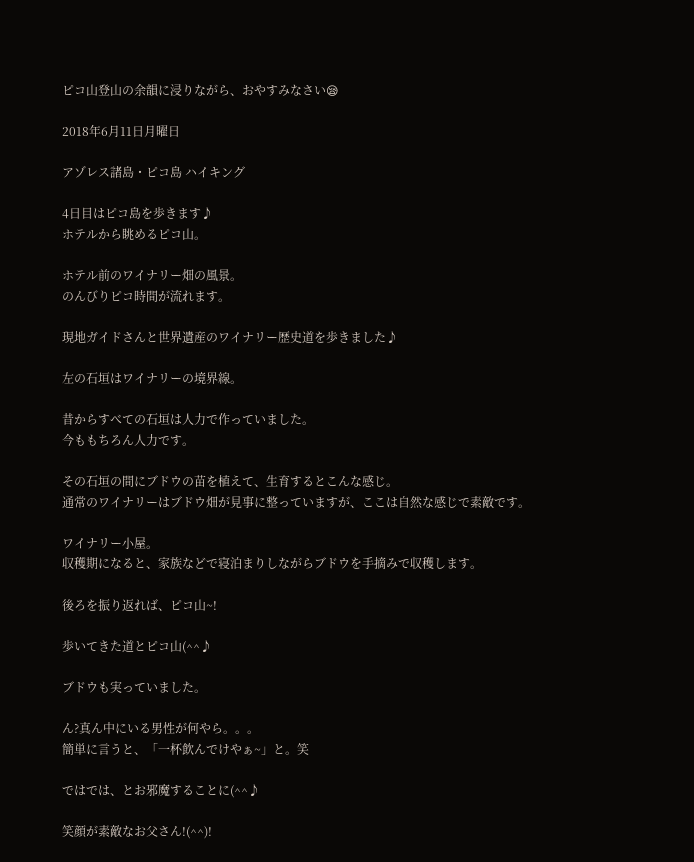ピコ山登山の余韻に浸りながら、おやすみなさい😪

2018年6月11日月曜日

アゾレス諸島・ピコ島 ハイキング

4日目はピコ島を歩きます♪
ホテルから眺めるピコ山。

ホテル前のワイナリー畑の風景。
のんびりピコ時間が流れます。

現地ガイドさんと世界遺産のワイナリー歴史道を歩きました♪

左の石垣はワイナリーの境界線。

昔からすべての石垣は人力で作っていました。
今ももちろん人力です。

その石垣の間にブドウの苗を植えて、生育するとこんな感じ。
通常のワイナリーはブドウ畑が見事に整っていますが、ここは自然な感じで素敵です。

ワイナリー小屋。
収穫期になると、家族などで寝泊まりしながらブドウを手摘みで収穫します。

後ろを振り返れば、ピコ山~!

歩いてきた道とピコ山(^^♪

ブドウも実っていました。

ん?真ん中にいる男性が何やら。。。
簡単に言うと、「一杯飲んでけやぁ~」と。笑

ではでは、とお邪魔することに(^^♪

笑顔が素敵なお父さん!(^^)!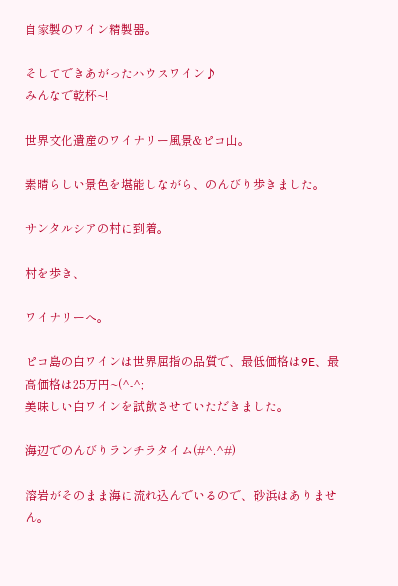自家製のワイン精製器。

そしてできあがったハウスワイン♪
みんなで乾杯~!

世界文化遺産のワイナリー風景&ピコ山。

素晴らしい景色を堪能しながら、のんびり歩きました。

サンタルシアの村に到着。

村を歩き、

ワイナリーへ。

ピコ島の白ワインは世界屈指の品質で、最低価格は9E、最高価格は25万円~(^-^;
美味しい白ワインを試飲させていただきました。

海辺でのんびりランチラタイム(#^.^#)

溶岩がそのまま海に流れ込んでいるので、砂浜はありません。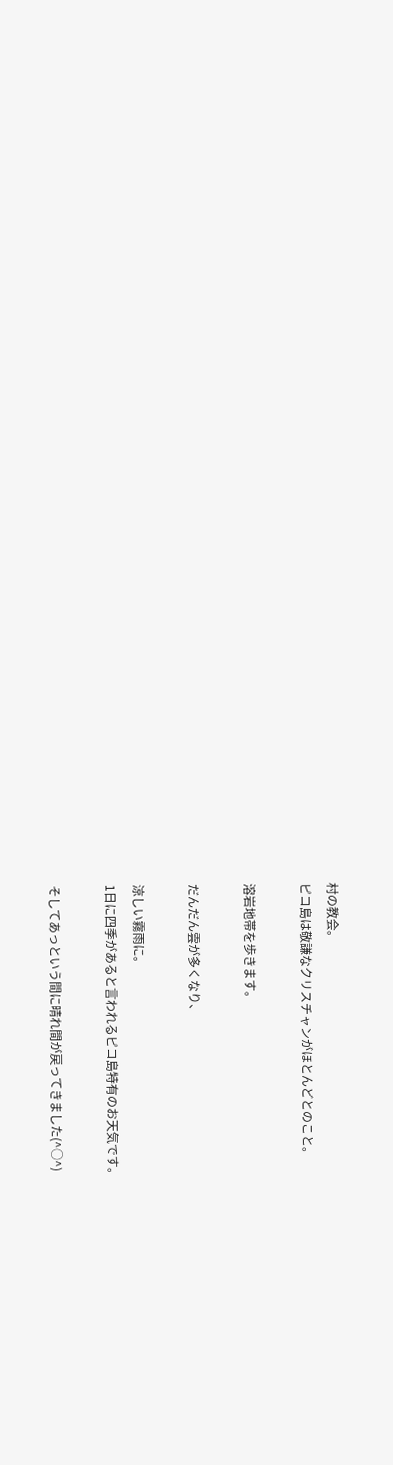村の教会。
ピコ島は敬謙なクリスチャンがほとんどとのこと。

溶岩地帯を歩きます。

だんだん雲が多くなり、

涼しい霧雨に。
1日に四季があると言われるピコ島特有のお天気です。

そしてあっという間に晴れ間が戻ってきました(^○^)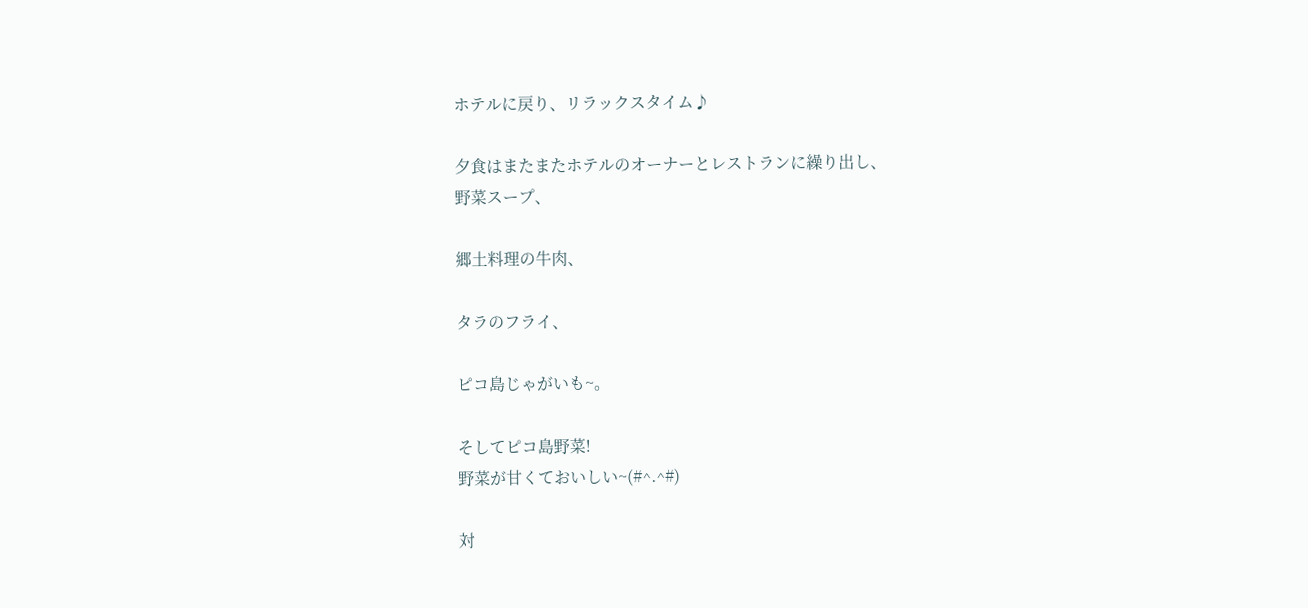ホテルに戻り、リラックスタイム♪

夕食はまたまたホテルのオーナーとレストランに繰り出し、
野菜スープ、

郷土料理の牛肉、

タラのフライ、

ピコ島じゃがいも~。

そしてピコ島野菜!
野菜が甘くておいしい~(#^.^#)

対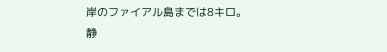岸のファイアル島までは8キロ。
静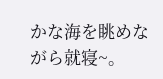かな海を眺めながら就寝~。